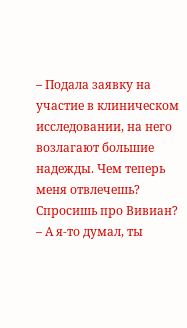– Подала заявку на участие в клиническом исследовании, на него возлагают большие надежды. Чем теперь меня отвлечешь? Спросишь про Вивиан?
– А я-то думал, ты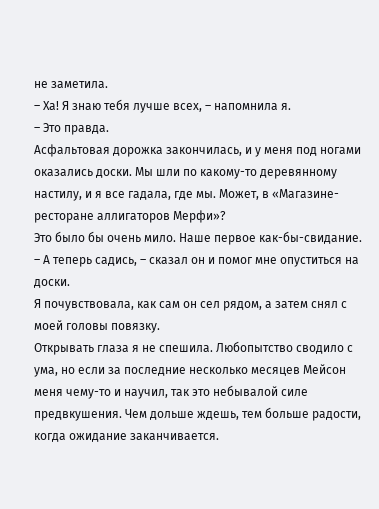не заметила.
– Ха! Я знаю тебя лучше всех, – напомнила я.
– Это правда.
Асфальтовая дорожка закончилась, и у меня под ногами оказались доски. Мы шли по какому-то деревянному настилу, и я все гадала, где мы. Может, в «Магазине-ресторане аллигаторов Мерфи»?
Это было бы очень мило. Наше первое как-бы-свидание.
– А теперь садись, – сказал он и помог мне опуститься на доски.
Я почувствовала, как сам он сел рядом, а затем снял с моей головы повязку.
Открывать глаза я не спешила. Любопытство сводило с ума, но если за последние несколько месяцев Мейсон меня чему-то и научил, так это небывалой силе предвкушения. Чем дольше ждешь, тем больше радости, когда ожидание заканчивается.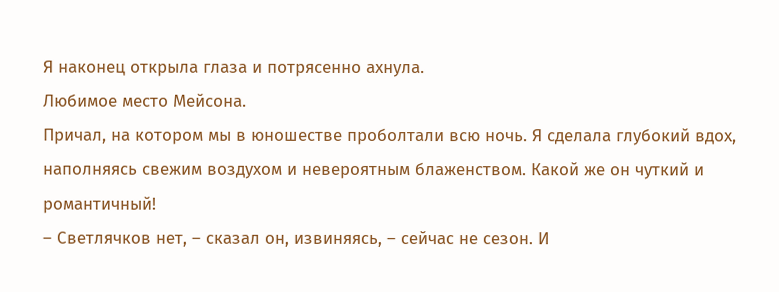Я наконец открыла глаза и потрясенно ахнула.
Любимое место Мейсона.
Причал, на котором мы в юношестве проболтали всю ночь. Я сделала глубокий вдох, наполняясь свежим воздухом и невероятным блаженством. Какой же он чуткий и романтичный!
– Светлячков нет, – сказал он, извиняясь, – сейчас не сезон. И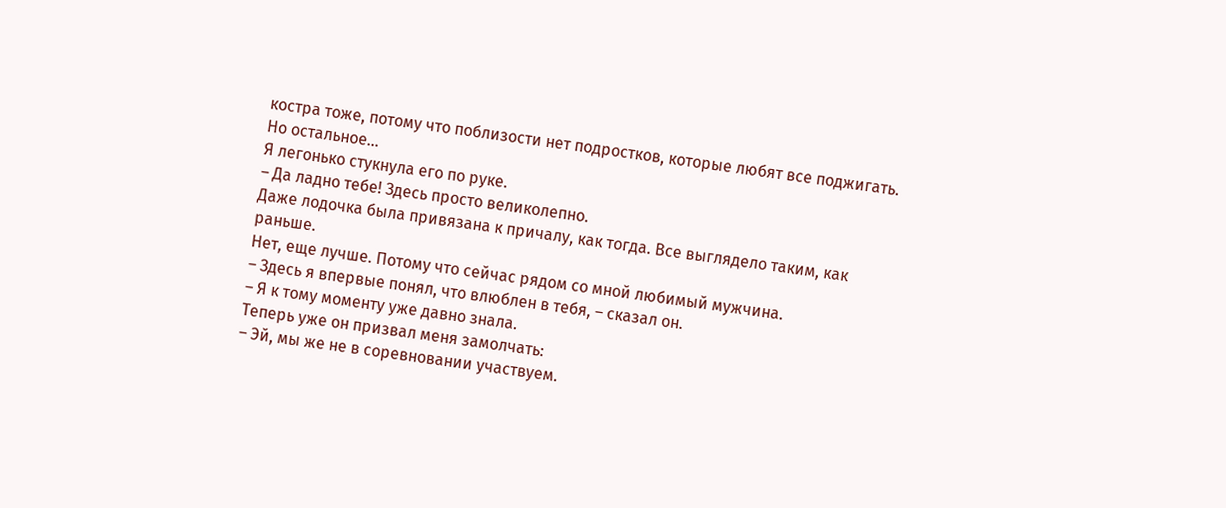костра тоже, потому что поблизости нет подростков, которые любят все поджигать. Но остальное…
Я легонько стукнула его по руке.
– Да ладно тебе! Здесь просто великолепно.
Даже лодочка была привязана к причалу, как тогда. Все выглядело таким, как раньше.
Нет, еще лучше. Потому что сейчас рядом со мной любимый мужчина.
– Здесь я впервые понял, что влюблен в тебя, – сказал он.
– Я к тому моменту уже давно знала.
Теперь уже он призвал меня замолчать:
– Эй, мы же не в соревновании участвуем.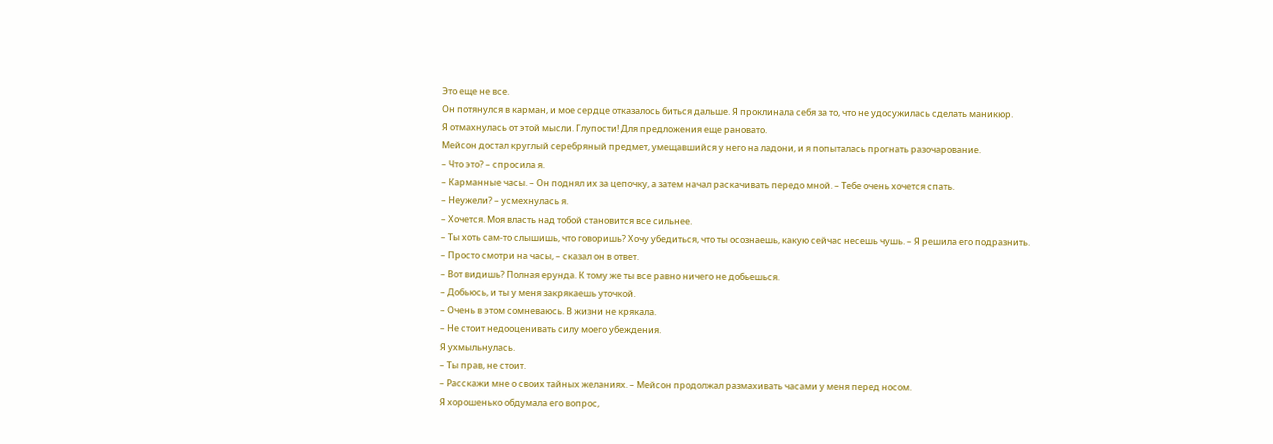Это еще не все.
Он потянулся в карман, и мое сердце отказалось биться дальше. Я проклинала себя за то, что не удосужилась сделать маникюр.
Я отмахнулась от этой мысли. Глупости! Для предложения еще рановато.
Мейсон достал круглый серебряный предмет, умещавшийся у него на ладони, и я попыталась прогнать разочарование.
– Что это? – спросила я.
– Карманные часы. – Он поднял их за цепочку, а затем начал раскачивать передо мной. – Тебе очень хочется спать.
– Неужели? – усмехнулась я.
– Хочется. Моя власть над тобой становится все сильнее.
– Ты хоть сам-то слышишь, что говоришь? Хочу убедиться, что ты осознаешь, какую сейчас несешь чушь. – Я решила его подразнить.
– Просто смотри на часы, – сказал он в ответ.
– Вот видишь? Полная ерунда. К тому же ты все равно ничего не добьешься.
– Добьюсь, и ты у меня закрякаешь уточкой.
– Очень в этом сомневаюсь. В жизни не крякала.
– Не стоит недооценивать силу моего убеждения.
Я ухмыльнулась.
– Ты прав, не стоит.
– Расскажи мне о своих тайных желаниях. – Мейсон продолжал размахивать часами у меня перед носом.
Я хорошенько обдумала его вопрос,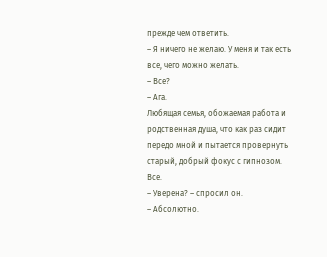прежде чем ответить.
– Я ничего не желаю. У меня и так есть все, чего можно желать.
– Все?
– Ага.
Любящая семья, обожаемая работа и родственная душа, что как раз сидит передо мной и пытается провернуть старый, добрый фокус с гипнозом.
Все.
– Уверена? – спросил он.
– Абсолютно.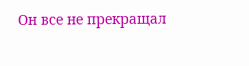Он все не прекращал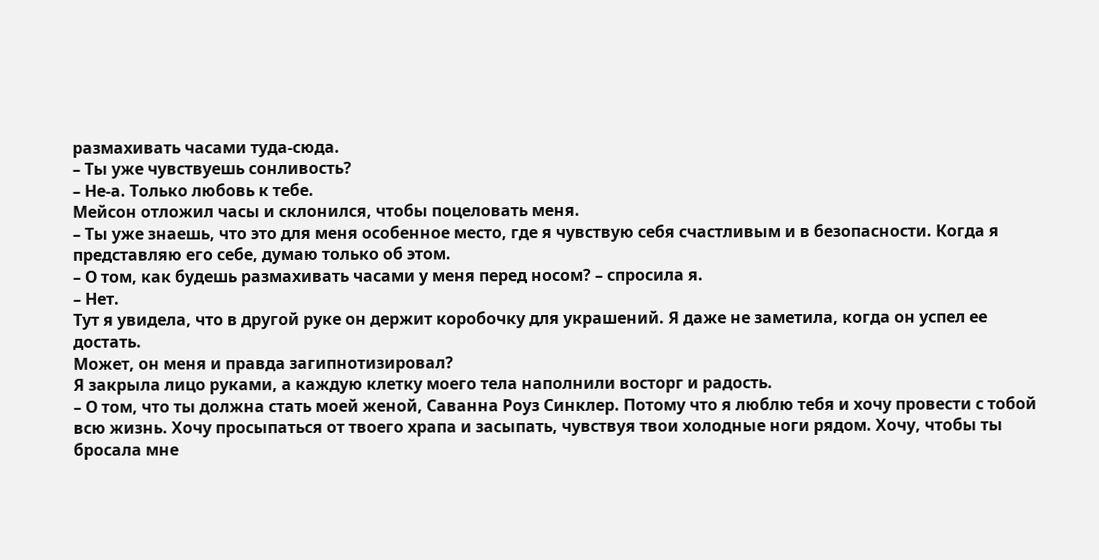размахивать часами туда-сюда.
– Ты уже чувствуешь сонливость?
– Не-а. Только любовь к тебе.
Мейсон отложил часы и склонился, чтобы поцеловать меня.
– Ты уже знаешь, что это для меня особенное место, где я чувствую себя счастливым и в безопасности. Когда я представляю его себе, думаю только об этом.
– О том, как будешь размахивать часами у меня перед носом? – спросила я.
– Нет.
Тут я увидела, что в другой руке он держит коробочку для украшений. Я даже не заметила, когда он успел ее достать.
Может, он меня и правда загипнотизировал?
Я закрыла лицо руками, а каждую клетку моего тела наполнили восторг и радость.
– О том, что ты должна стать моей женой, Саванна Роуз Синклер. Потому что я люблю тебя и хочу провести с тобой всю жизнь. Хочу просыпаться от твоего храпа и засыпать, чувствуя твои холодные ноги рядом. Хочу, чтобы ты бросала мне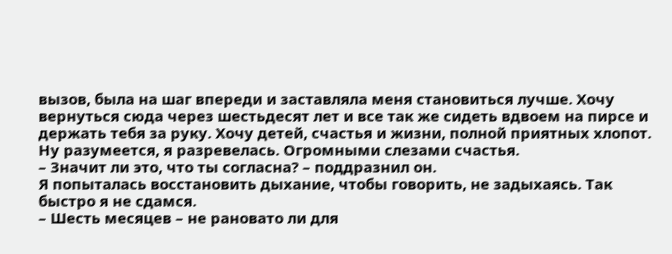вызов, была на шаг впереди и заставляла меня становиться лучше. Хочу вернуться сюда через шестьдесят лет и все так же сидеть вдвоем на пирсе и держать тебя за руку. Хочу детей, счастья и жизни, полной приятных хлопот.
Ну разумеется, я разревелась. Огромными слезами счастья.
– Значит ли это, что ты согласна? – поддразнил он.
Я попыталась восстановить дыхание, чтобы говорить, не задыхаясь. Так быстро я не сдамся.
– Шесть месяцев – не рановато ли для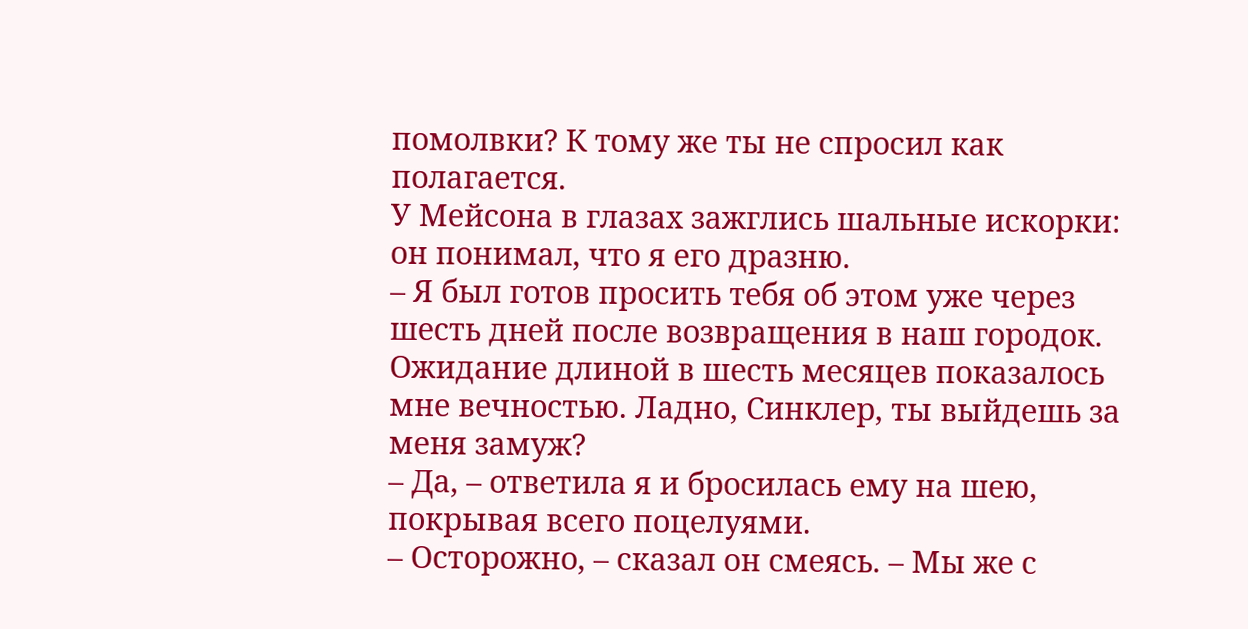помолвки? К тому же ты не спросил как полагается.
У Мейсона в глазах зажглись шальные искорки: он понимал, что я его дразню.
– Я был готов просить тебя об этом уже через шесть дней после возвращения в наш городок. Ожидание длиной в шесть месяцев показалось мне вечностью. Ладно, Синклер, ты выйдешь за меня замуж?
– Да, – ответила я и бросилась ему на шею, покрывая всего поцелуями.
– Осторожно, – сказал он смеясь. – Мы же с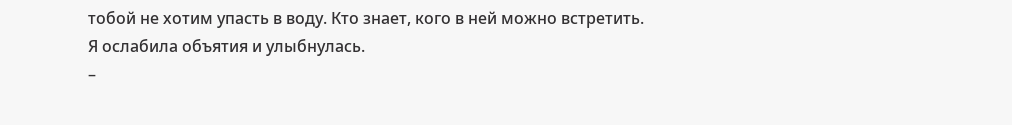тобой не хотим упасть в воду. Кто знает, кого в ней можно встретить.
Я ослабила объятия и улыбнулась.
–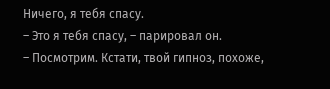Ничего, я тебя спасу.
– Это я тебя спасу, – парировал он.
– Посмотрим. Кстати, твой гипноз, похоже,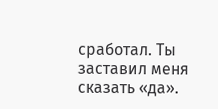сработал. Ты заставил меня сказать «да».